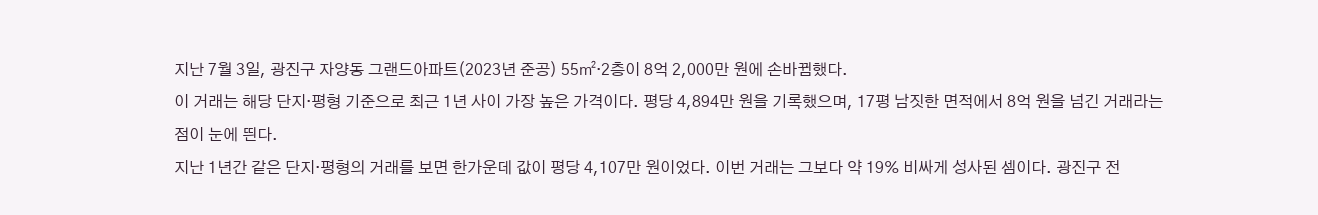지난 7월 3일, 광진구 자양동 그랜드아파트(2023년 준공) 55㎡·2층이 8억 2,000만 원에 손바뀜했다.
이 거래는 해당 단지·평형 기준으로 최근 1년 사이 가장 높은 가격이다. 평당 4,894만 원을 기록했으며, 17평 남짓한 면적에서 8억 원을 넘긴 거래라는 점이 눈에 띈다.
지난 1년간 같은 단지·평형의 거래를 보면 한가운데 값이 평당 4,107만 원이었다. 이번 거래는 그보다 약 19% 비싸게 성사된 셈이다. 광진구 전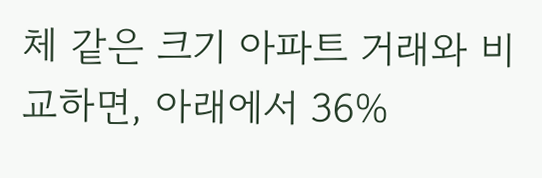체 같은 크기 아파트 거래와 비교하면, 아래에서 36%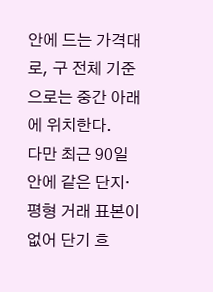안에 드는 가격대로, 구 전체 기준으로는 중간 아래에 위치한다.
다만 최근 90일 안에 같은 단지·평형 거래 표본이 없어 단기 흐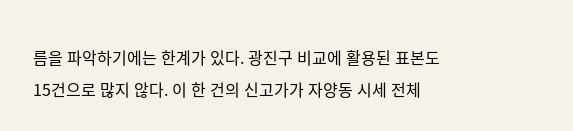름을 파악하기에는 한계가 있다. 광진구 비교에 활용된 표본도 15건으로 많지 않다. 이 한 건의 신고가가 자양동 시세 전체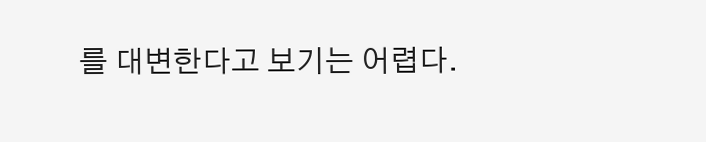를 대변한다고 보기는 어렵다.